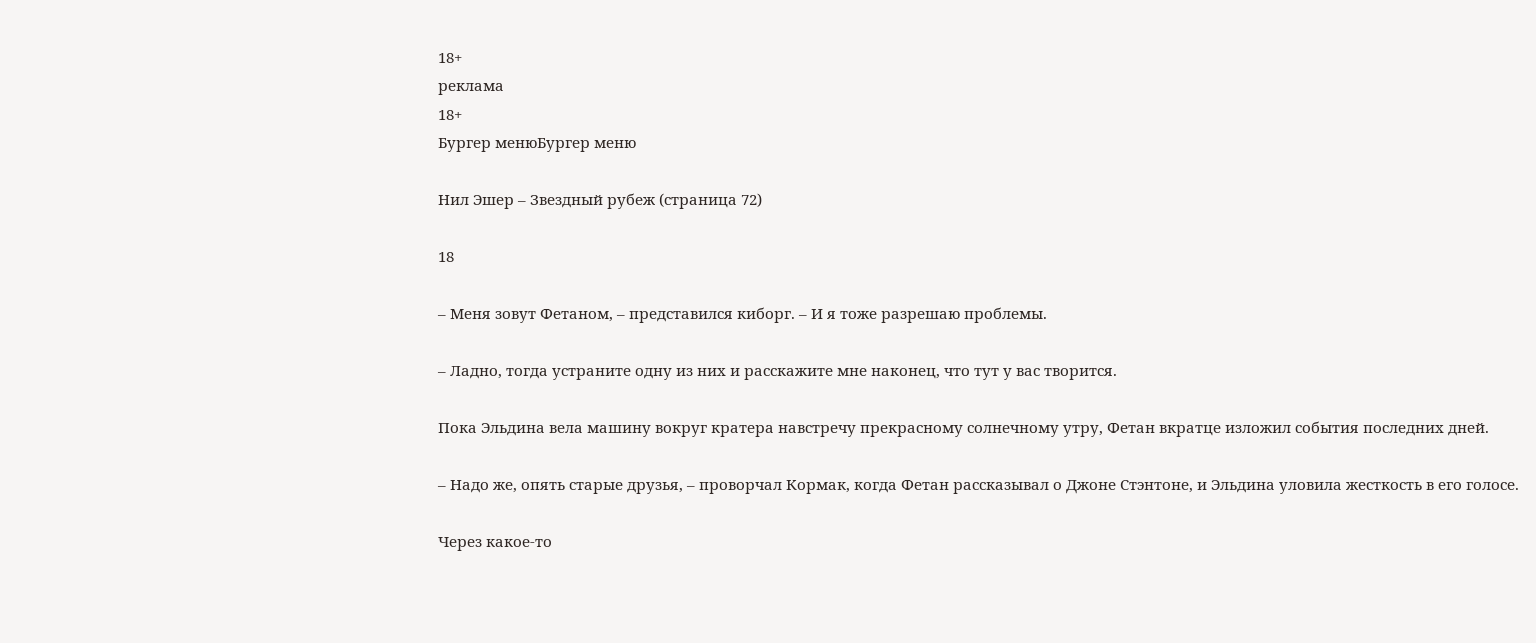18+
реклама
18+
Бургер менюБургер меню

Нил Эшер – Звездный рубеж (страница 72)

18

– Меня зовут Фетаном, – представился киборг. – И я тоже разрешаю проблемы.

– Ладно, тогда устраните одну из них и расскажите мне наконец, что тут у вас творится.

Пока Эльдина вела машину вокруг кратера навстречу прекрасному солнечному утру, Фетан вкратце изложил события последних дней.

– Надо же, опять старые друзья, – проворчал Кормак, когда Фетан рассказывал о Джоне Стэнтоне, и Эльдина уловила жесткость в его голосе.

Через какое-то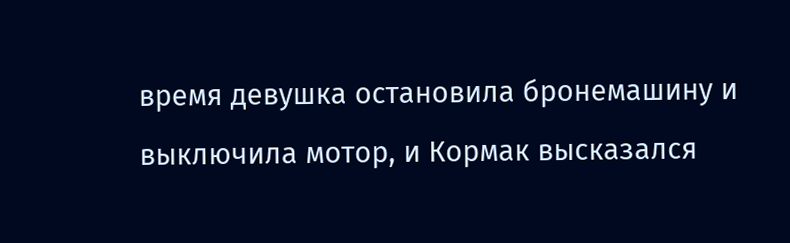время девушка остановила бронемашину и выключила мотор, и Кормак высказался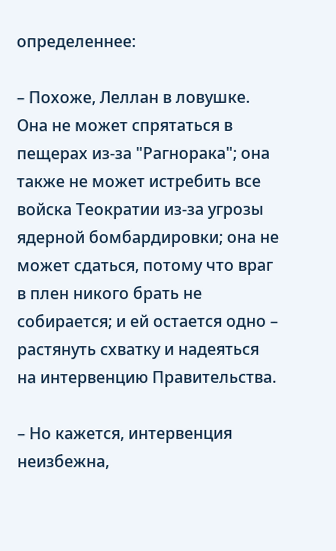определеннее:

– Похоже, Леллан в ловушке. Она не может спрятаться в пещерах из-за "Рагнорака"; она также не может истребить все войска Теократии из-за угрозы ядерной бомбардировки; она не может сдаться, потому что враг в плен никого брать не собирается; и ей остается одно – растянуть схватку и надеяться на интервенцию Правительства.

– Но кажется, интервенция неизбежна,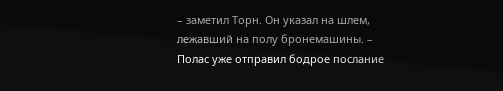– заметил Торн. Он указал на шлем, лежавший на полу бронемашины. – Полас уже отправил бодрое послание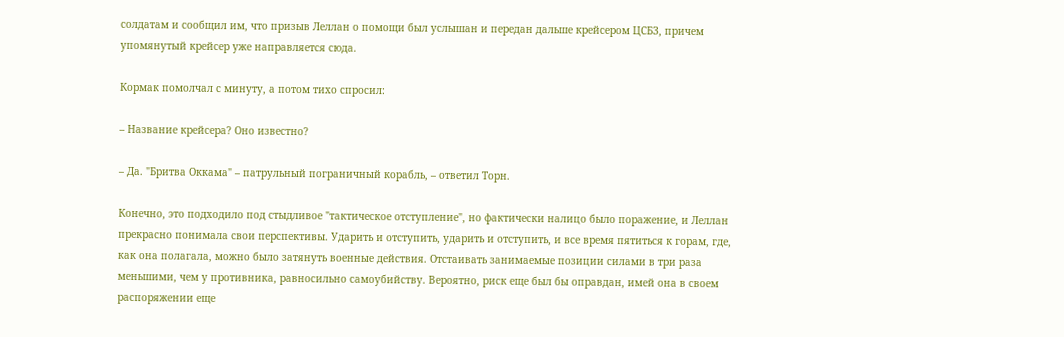солдатам и сообщил им, что призыв Леллан о помощи был услышан и передан дальше крейсером ЦСБЗ, причем упомянутый крейсер уже направляется сюда.

Кормак помолчал с минуту, а потом тихо спросил:

– Название крейсера? Оно известно?

– Да. "Бритва Оккама" – патрульный пограничный корабль, – ответил Торн.

Конечно, это подходило под стыдливое "тактическое отступление", но фактически налицо было поражение, и Леллан прекрасно понимала свои перспективы. Ударить и отступить, ударить и отступить, и все время пятиться к горам, где, как она полагала, можно было затянуть военные действия. Отстаивать занимаемые позиции силами в три раза меньшими, чем у противника, равносильно самоубийству. Вероятно, риск еще был бы оправдан, имей она в своем распоряжении еще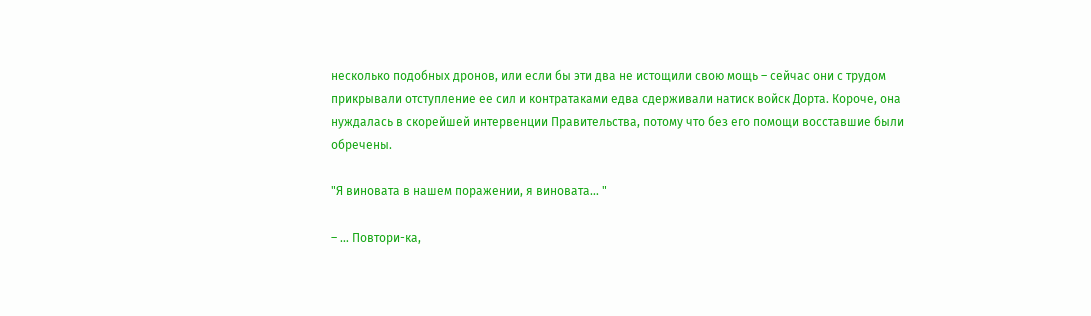несколько подобных дронов, или если бы эти два не истощили свою мощь – сейчас они с трудом прикрывали отступление ее сил и контратаками едва сдерживали натиск войск Дорта. Короче, она нуждалась в скорейшей интервенции Правительства, потому что без его помощи восставшие были обречены.

"Я виновата в нашем поражении, я виновата… "

– … Повтори-ка,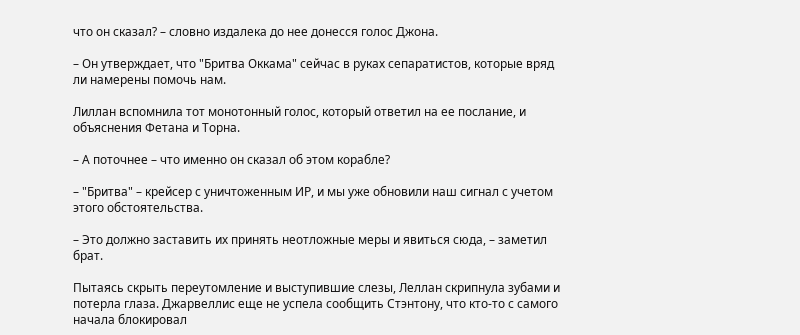что он сказал? – словно издалека до нее донесся голос Джона.

– Он утверждает, что "Бритва Оккама" сейчас в руках сепаратистов, которые вряд ли намерены помочь нам.

Лиллан вспомнила тот монотонный голос, который ответил на ее послание, и объяснения Фетана и Торна.

– А поточнее – что именно он сказал об этом корабле?

– "Бритва" – крейсер с уничтоженным ИР, и мы уже обновили наш сигнал с учетом этого обстоятельства.

– Это должно заставить их принять неотложные меры и явиться сюда, – заметил брат.

Пытаясь скрыть переутомление и выступившие слезы, Леллан скрипнула зубами и потерла глаза. Джарвеллис еще не успела сообщить Стэнтону, что кто-то с самого начала блокировал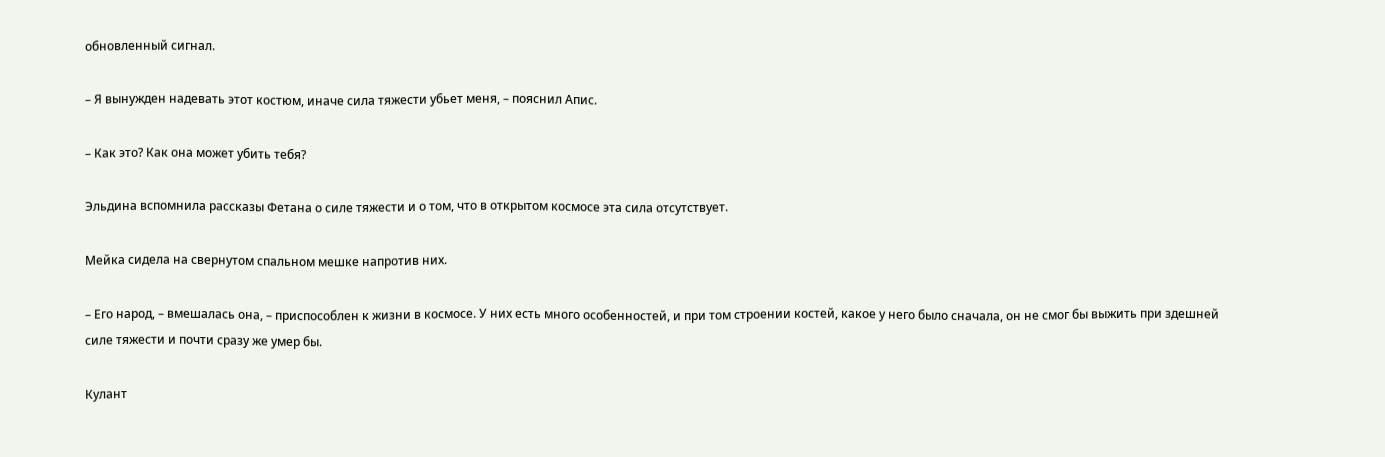обновленный сигнал.

– Я вынужден надевать этот костюм, иначе сила тяжести убьет меня, – пояснил Апис.

– Как это? Как она может убить тебя?

Эльдина вспомнила рассказы Фетана о силе тяжести и о том, что в открытом космосе эта сила отсутствует.

Мейка сидела на свернутом спальном мешке напротив них.

– Его народ, – вмешалась она, – приспособлен к жизни в космосе. У них есть много особенностей, и при том строении костей, какое у него было сначала, он не смог бы выжить при здешней силе тяжести и почти сразу же умер бы.

Кулант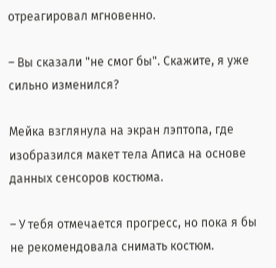отреагировал мгновенно.

– Вы сказали "не смог бы". Скажите, я уже сильно изменился?

Мейка взглянула на экран лэптопа, где изобразился макет тела Аписа на основе данных сенсоров костюма.

– У тебя отмечается прогресс, но пока я бы не рекомендовала снимать костюм.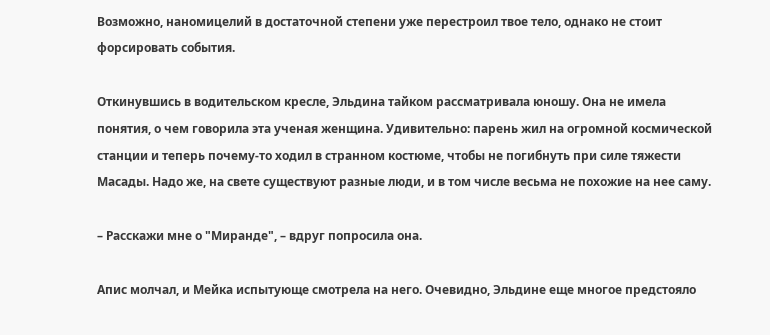Возможно, наномицелий в достаточной степени уже перестроил твое тело, однако не стоит форсировать события.

Откинувшись в водительском кресле, Эльдина тайком рассматривала юношу. Она не имела понятия, о чем говорила эта ученая женщина. Удивительно: парень жил на огромной космической станции и теперь почему-то ходил в странном костюме, чтобы не погибнуть при силе тяжести Масады. Надо же, на свете существуют разные люди, и в том числе весьма не похожие на нее саму.

– Расскажи мне о "Миранде", – вдруг попросила она.

Апис молчал, и Мейка испытующе смотрела на него. Очевидно, Эльдине еще многое предстояло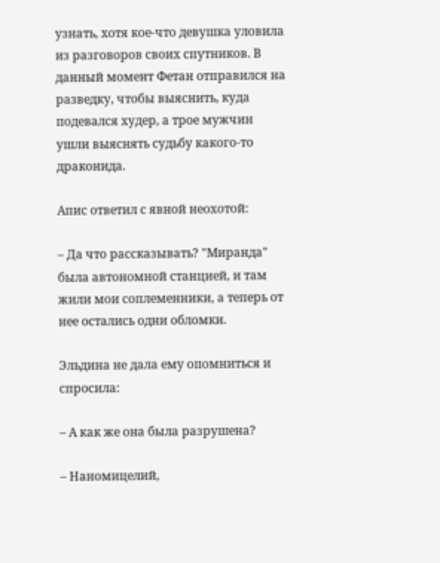узнать, хотя кое-что девушка уловила из разговоров своих спутников. В данный момент Фетан отправился на разведку, чтобы выяснить, куда подевался худер, а трое мужчин ушли выяснять судьбу какого-то драконида.

Апис ответил с явной неохотой:

– Да что рассказывать? "Миранда" была автономной станцией, и там жили мои соплеменники, а теперь от нее остались одни обломки.

Эльдина не дала ему опомниться и спросила:

– А как же она была разрушена?

– Наномицелий,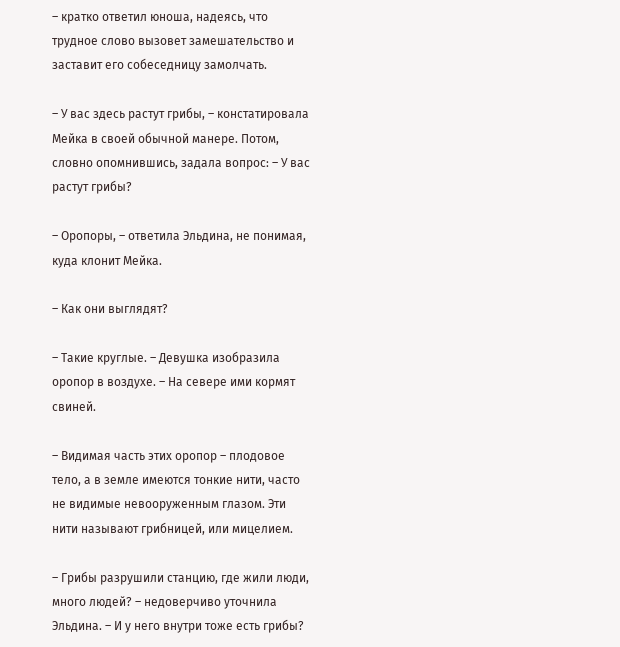– кратко ответил юноша, надеясь, что трудное слово вызовет замешательство и заставит его собеседницу замолчать.

– У вас здесь растут грибы, – констатировала Мейка в своей обычной манере. Потом, словно опомнившись, задала вопрос: – У вас растут грибы?

– Оропоры, – ответила Эльдина, не понимая, куда клонит Мейка.

– Как они выглядят?

– Такие круглые. – Девушка изобразила оропор в воздухе. – На севере ими кормят свиней.

– Видимая часть этих оропор – плодовое тело, а в земле имеются тонкие нити, часто не видимые невооруженным глазом. Эти нити называют грибницей, или мицелием.

– Грибы разрушили станцию, где жили люди, много людей? – недоверчиво уточнила Эльдина. – И у него внутри тоже есть грибы?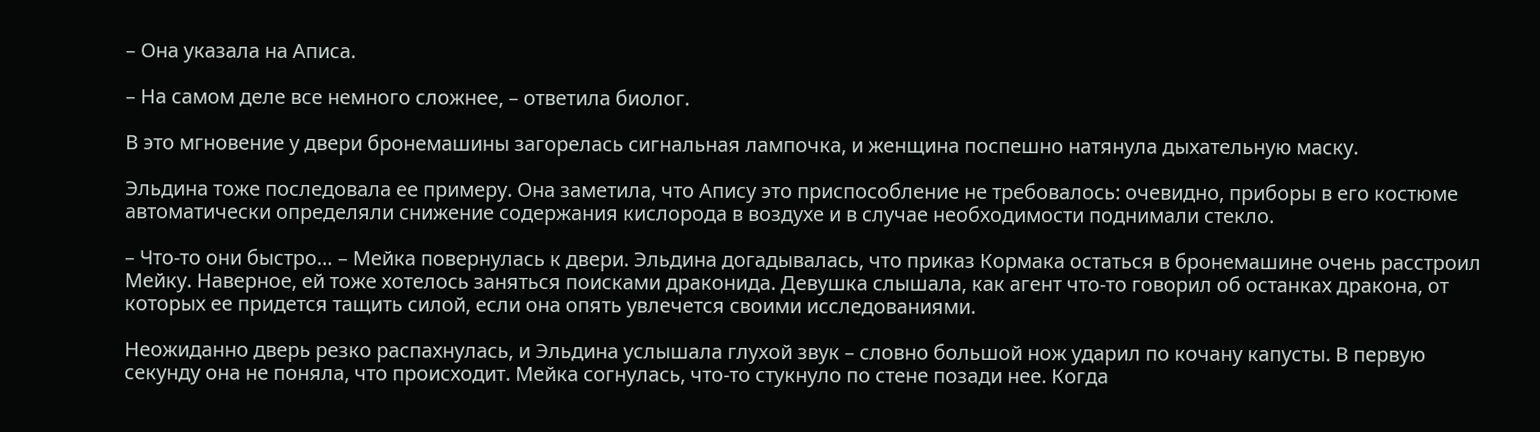– Она указала на Аписа.

– На самом деле все немного сложнее, – ответила биолог.

В это мгновение у двери бронемашины загорелась сигнальная лампочка, и женщина поспешно натянула дыхательную маску.

Эльдина тоже последовала ее примеру. Она заметила, что Апису это приспособление не требовалось: очевидно, приборы в его костюме автоматически определяли снижение содержания кислорода в воздухе и в случае необходимости поднимали стекло.

– Что-то они быстро… – Мейка повернулась к двери. Эльдина догадывалась, что приказ Кормака остаться в бронемашине очень расстроил Мейку. Наверное, ей тоже хотелось заняться поисками драконида. Девушка слышала, как агент что-то говорил об останках дракона, от которых ее придется тащить силой, если она опять увлечется своими исследованиями.

Неожиданно дверь резко распахнулась, и Эльдина услышала глухой звук – словно большой нож ударил по кочану капусты. В первую секунду она не поняла, что происходит. Мейка согнулась, что-то стукнуло по стене позади нее. Когда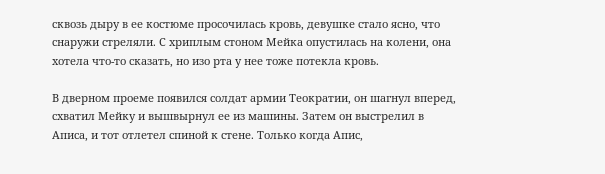сквозь дыру в ее костюме просочилась кровь, девушке стало ясно, что снаружи стреляли. С хриплым стоном Мейка опустилась на колени, она хотела что-то сказать, но изо рта у нее тоже потекла кровь.

В дверном проеме появился солдат армии Теократии, он шагнул вперед, схватил Мейку и вышвырнул ее из машины. Затем он выстрелил в Аписа, и тот отлетел спиной к стене. Только когда Апис,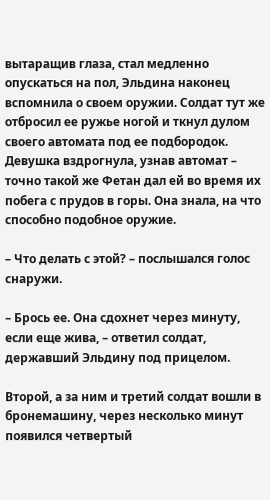вытаращив глаза, стал медленно опускаться на пол, Эльдина наконец вспомнила о своем оружии. Солдат тут же отбросил ее ружье ногой и ткнул дулом своего автомата под ее подбородок. Девушка вздрогнула, узнав автомат – точно такой же Фетан дал ей во время их побега с прудов в горы. Она знала, на что способно подобное оружие.

– Что делать с этой? – послышался голос снаружи.

– Брось ее. Она сдохнет через минуту, если еще жива, – ответил солдат, державший Эльдину под прицелом.

Второй, а за ним и третий солдат вошли в бронемашину, через несколько минут появился четвертый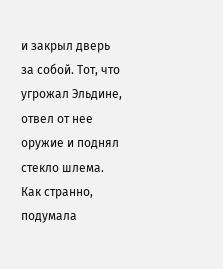и закрыл дверь за собой. Тот, что угрожал Эльдине, отвел от нее оружие и поднял стекло шлема. Как странно, подумала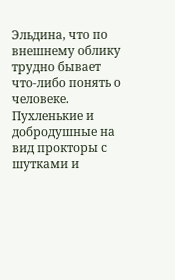Эльдина, что по внешнему облику трудно бывает что-либо понять о человеке. Пухленькие и добродушные на вид прокторы с шутками и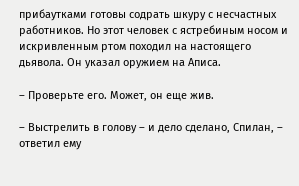прибаутками готовы содрать шкуру с несчастных работников. Но этот человек с ястребиным носом и искривленным ртом походил на настоящего дьявола. Он указал оружием на Аписа.

– Проверьте его. Может, он еще жив.

– Выстрелить в голову – и дело сделано, Спилан, – ответил ему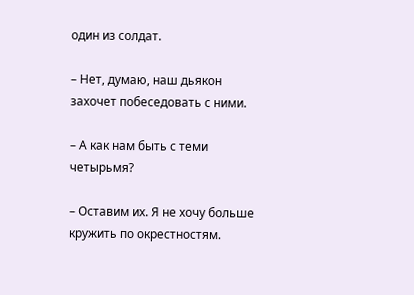один из солдат.

– Нет, думаю, наш дьякон захочет побеседовать с ними.

– А как нам быть с теми четырьмя?

– Оставим их. Я не хочу больше кружить по окрестностям.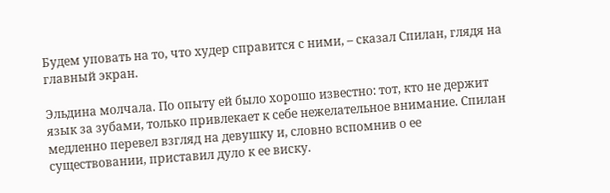Будем уповать на то, что худер справится с ними, – сказал Спилан, глядя на главный экран.

Эльдина молчала. По опыту ей было хорошо известно: тот, кто не держит язык за зубами, только привлекает к себе нежелательное внимание. Спилан медленно перевел взгляд на девушку и, словно вспомнив о ее существовании, приставил дуло к ее виску.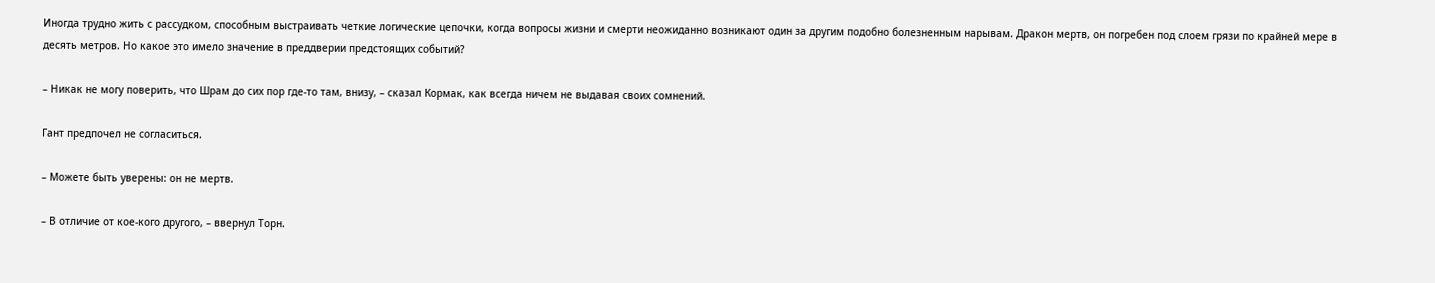Иногда трудно жить с рассудком, способным выстраивать четкие логические цепочки, когда вопросы жизни и смерти неожиданно возникают один за другим подобно болезненным нарывам. Дракон мертв, он погребен под слоем грязи по крайней мере в десять метров. Но какое это имело значение в преддверии предстоящих событий?

– Никак не могу поверить, что Шрам до сих пор где-то там, внизу, – сказал Кормак, как всегда ничем не выдавая своих сомнений.

Гант предпочел не согласиться.

– Можете быть уверены: он не мертв.

– В отличие от кое-кого другого, – ввернул Торн.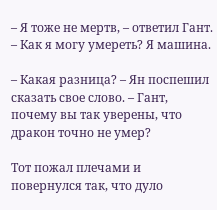– Я тоже не мертв, – ответил Гант. – Как я могу умереть? Я машина.

– Какая разница? – Ян поспешил сказать свое слово. – Гант, почему вы так уверены, что дракон точно не умер?

Тот пожал плечами и повернулся так, что дуло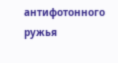антифотонного ружья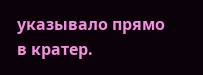указывало прямо в кратер.